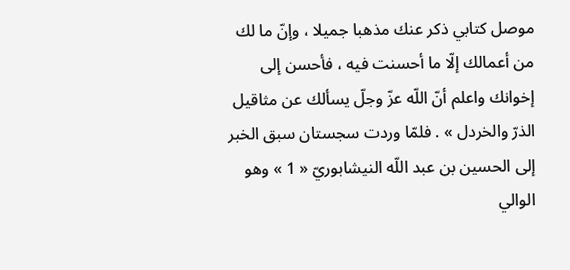موصل كتابي ذكر عنك مذهبا جميلا ، وإنّ ما لك من أعمالك إلّا ما أحسنت فيه ، فأحسن إلى إخوانك واعلم أنّ اللّه عزّ وجلّ يسألك عن مثاقيل الذرّ والخردل » . فلمّا وردت سجستان سبق الخبر إلى الحسين بن عبد اللّه النيشابوريّ « 1 » وهو الوالي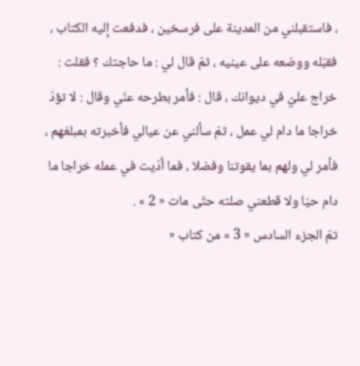، فاستقبلني من المدينة على فرسخين ، فدفعت إليه الكتاب ، فقبّله ووضعه على عينيه ، ثمّ قال لي : ما حاجتك ؟ فقلت : خراج عليّ في ديوانك ، قال : فأمر بطرحه عنّي وقال : لا تؤدّ خراجا ما دام لي عمل ، ثمّ سألني عن عيالي فأخبرته بمبلغهم ، فأمر لي ولهم بما يقوتنا وفضلا ، فما أدّيت في عمله خراجا ما دام حيّا ولا قطعني صلته حتّى مات « 2 » .
تمّ الجزء السادس « 3 » من كتاب «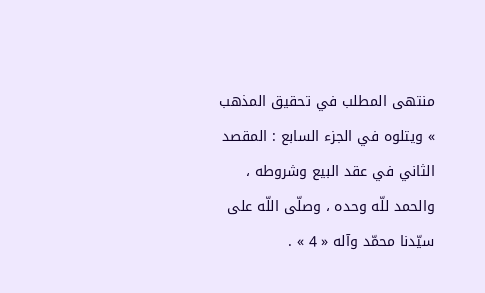منتهى المطلب في تحقيق المذهب » ويتلوه في الجزء السابع : المقصد الثاني في عقد البيع وشروطه ، والحمد للّه وحده ، وصلّى اللّه على سيّدنا محمّد وآله « 4 » .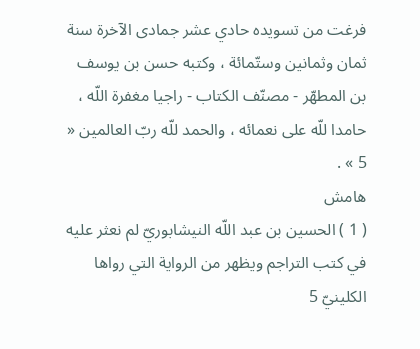فرغت من تسويده حادي عشر جمادى الآخرة سنة ثمان وثمانين وستّمائة ، وكتبه حسن بن يوسف بن المطهّر - مصنّف الكتاب - راجيا مغفرة اللّه ، حامدا للّه على نعمائه ، والحمد للّه ربّ العالمين « 5 » .
هامش
( 1 ) الحسين بن عبد اللّه النيشابوريّ لم نعثر عليه في كتب التراجم ويظهر من الرواية التي رواها الكلينيّ 5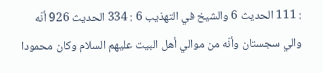: 111 الحديث 6 والشيخ في التهذيب 6 : 334 الحديث 926 أنّه والي سجستان وأنّه من موالي أهل البيت عليهم السلام وكان محمودا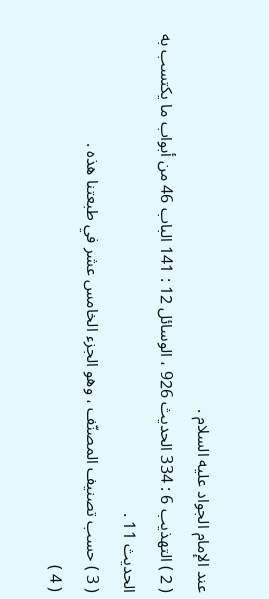عند الإمام الجواد عليه السلام .
( 2 ) التهذيب 6 : 334 الحديث 926 ، الوسائل 12 : 141 الباب 46 من أبواب ما يكتسب به الحديث 11 .
( 3 ) حسب تصنيف المصنّف ، وهو الجزء الخامس عشر في طبعتنا هذه .
( 4 )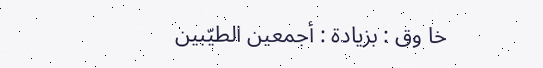خا وق : بزيادة : أجمعين الطيّبين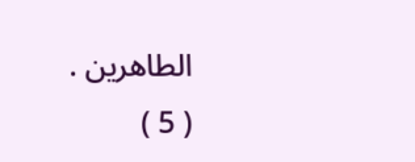الطاهرين .
( 5 )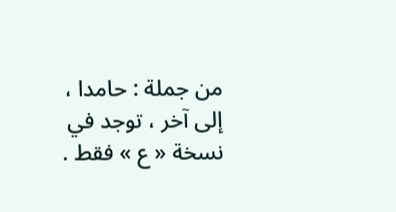من جملة : حامدا ، إلى آخر ، توجد في نسخة « ع » فقط .